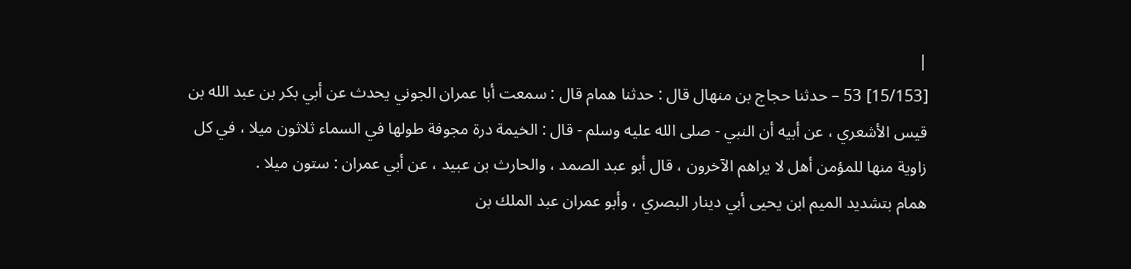|
[15/153] 53 – حدثنا حجاج بن منهال قال : حدثنا همام قال : سمعت أبا عمران الجوني يحدث عن أبي بكر بن عبد الله بن قيس الأشعري ، عن أبيه أن النبي - صلى الله عليه وسلم - قال : الخيمة درة مجوفة طولها في السماء ثلاثون ميلا ، في كل زاوية منها للمؤمن أهل لا يراهم الآخرون ، قال أبو عبد الصمد ، والحارث بن عبيد ، عن أبي عمران : ستون ميلا .
همام بتشديد الميم ابن يحيى أبي دينار البصري ، وأبو عمران عبد الملك بن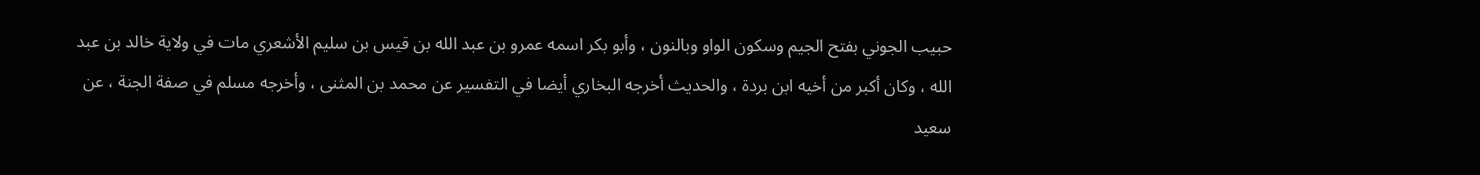حبيب الجوني بفتح الجيم وسكون الواو وبالنون ، وأبو بكر اسمه عمرو بن عبد الله بن قيس بن سليم الأشعري مات في ولاية خالد بن عبد الله ، وكان أكبر من أخيه ابن بردة ، والحديث أخرجه البخاري أيضا في التفسير عن محمد بن المثنى ، وأخرجه مسلم في صفة الجنة ، عن سعيد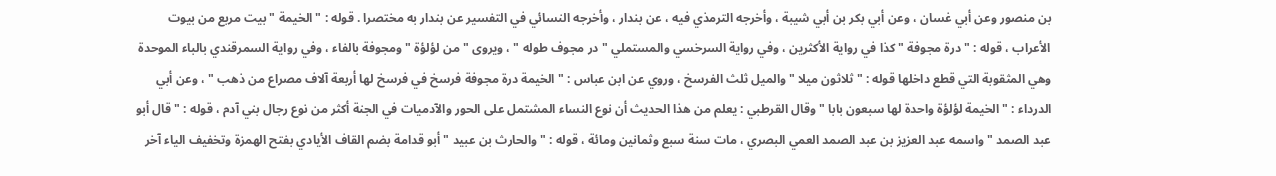بن منصور وعن أبي غسان ، وعن أبي بكر بن أبي شيبة ، وأخرجه الترمذي فيه ، عن بندار ، وأخرجه النسائي في التفسير عن بندار به مختصرا . قوله : " الخيمة " بيت مربع من بيوت الأعراب ، قوله : " درة مجوفة " كذا في رواية الأكثرين ، وفي رواية السرخسي والمستملي " در مجوف طوله " ، ويروى " من لؤلؤة " ومجوفة بالفاء ، وفي رواية السمرقندي بالباء الموحدة وهي المثقوبة التي قطع داخلها قوله : " ثلاثون ميلا " والميل ثلث الفرسخ ، وروي عن ابن عباس : " الخيمة درة مجوفة فرسخ في فرسخ لها أربعة آلاف مصراع من ذهب " ، وعن أبي الدرداء : " الخيمة لؤلؤة واحدة لها سبعون بابا " وقال القرطبي : يعلم من هذا الحديث أن نوع النساء المشتمل على الحور والآدميات في الجنة أكثر من نوع رجال بني آدم ، قوله : " قال أبو عبد الصمد " واسمه عبد العزيز بن عبد الصمد العمي البصري ، مات سنة سبع وثمانين ومائة ، قوله : " والحارث بن عبيد " أبو قدامة بضم القاف الأيادي بفتح الهمزة وتخفيف الياء آخر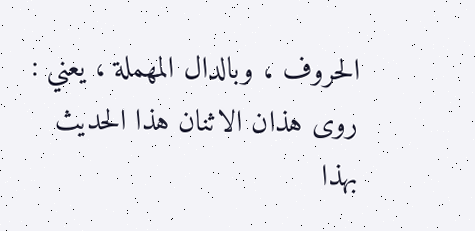الحروف ، وبالدال المهملة ، يعني : روى هذان الاثنان هذا الحديث بهذا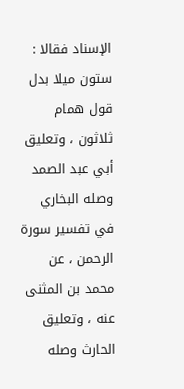الإسناد فقالا : ستون ميلا بدل قول همام ثلاثون ، وتعليق أبي عبد الصمد وصله البخاري في تفسير سورة الرحمن ، عن محمد بن المثنى عنه ، وتعليق الحارث وصله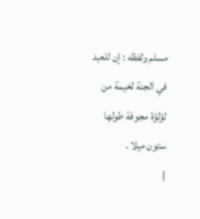مسلم ولفظه : إن للعبد في الجنة لخيمة من لؤلؤة مجوفة طولها ستون ميلا .
|